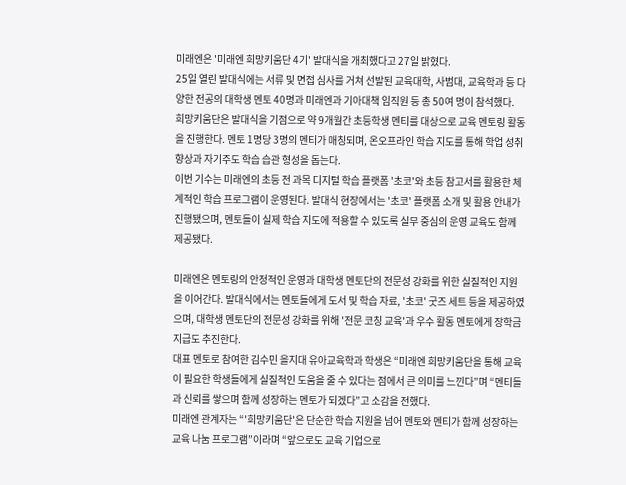미래엔은 '미래엔 희망키움단 4기' 발대식을 개최했다고 27일 밝혔다.
25일 열린 발대식에는 서류 및 면접 심사를 거쳐 선발된 교육대학, 사범대, 교육학과 등 다양한 전공의 대학생 멘토 40명과 미래엔과 기아대책 임직원 등 총 50여 명이 참석했다.
희망키움단은 발대식을 기점으로 약 9개월간 초등학생 멘티를 대상으로 교육 멘토링 활동을 진행한다. 멘토 1명당 3명의 멘티가 매칭되며, 온오프라인 학습 지도를 통해 학업 성취 향상과 자기주도 학습 습관 형성을 돕는다.
이번 기수는 미래엔의 초등 전 과목 디지털 학습 플랫폼 '초코'와 초등 참고서를 활용한 체계적인 학습 프로그램이 운영된다. 발대식 현장에서는 '초코' 플랫폼 소개 및 활용 안내가 진행됐으며, 멘토들이 실제 학습 지도에 적용할 수 있도록 실무 중심의 운영 교육도 함께 제공됐다.

미래엔은 멘토링의 안정적인 운영과 대학생 멘토단의 전문성 강화를 위한 실질적인 지원을 이어간다. 발대식에서는 멘토들에게 도서 및 학습 자료, '초코' 굿즈 세트 등을 제공하였으며, 대학생 멘토단의 전문성 강화를 위해 '전문 코칭 교육'과 우수 활동 멘토에게 장학금 지급도 추진한다.
대표 멘토로 참여한 김수민 을지대 유아교육학과 학생은 “미래엔 희망키움단을 통해 교육이 필요한 학생들에게 실질적인 도움을 줄 수 있다는 점에서 큰 의미를 느낀다”며 “멘티들과 신뢰를 쌓으며 함께 성장하는 멘토가 되겠다”고 소감을 전했다.
미래엔 관계자는 “'희망키움단'은 단순한 학습 지원을 넘어 멘토와 멘티가 함께 성장하는 교육 나눔 프로그램”이라며 “앞으로도 교육 기업으로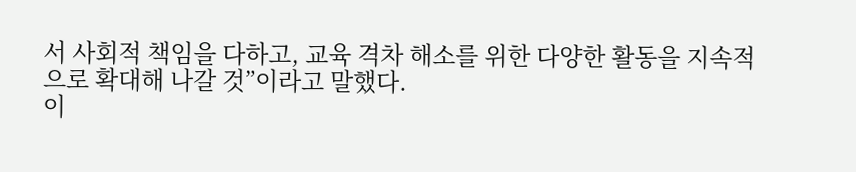서 사회적 책임을 다하고, 교육 격차 해소를 위한 다양한 활동을 지속적으로 확대해 나갈 것”이라고 말했다.
이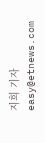지희 기자 easy@etnews.com